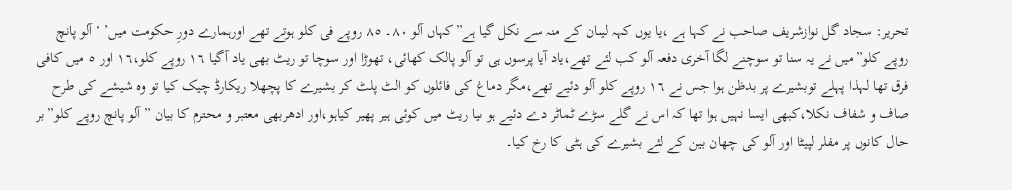تحریر: سجاد گل نوازشریف صاحب نے کہا ہے ،یا یوں کہہ لیںان کے منہ سے نکل گیا ہے”کہاں آلو ٨٠۔ ٨٥ روپے فی کلو ہوتے تھے اورہمارے دورِ حکومت میں’ ‘آلو پانچ روپے کلو”میں نے یہ سنا تو سوچنے لگا آخری دفعہ آلو کب لئے تھے،یاد آیا پرسوں ہی تو آلو پالک کھائی، تھوڑا اور سوچا تو ریٹ بھی یاد آگیا ١٦ روپے کلو،١٦ اور ٥ میں کافی فرق تھا لہذا پہلے توبشیرے پر بدظن ہوا جس نے ١٦ روپے کلو آلو دئیے تھے،مگر دماغ کی فائلوں کو الٹ پلٹ کر بشیرے کا پچھلا ریکارڈ چیک کیا تو وہ شیشے کی طرح صاف و شفاف نکلا،کبھی ایسا نہیں ہوا تھا کہ اس نے گلے سڑے ٹماٹر دے دئیے ہو ںیا ریٹ میں کوئی ہیر پھیر کیاہو،اور ادھربھی معتبر و محترم کا بیان ”آلو پانچ روپے کلو”بر حال کانوں پر مفلر لپیٹا اور آلو کی چھان بین کے لئے بشیرے کی ہٹی کا رخ کیا۔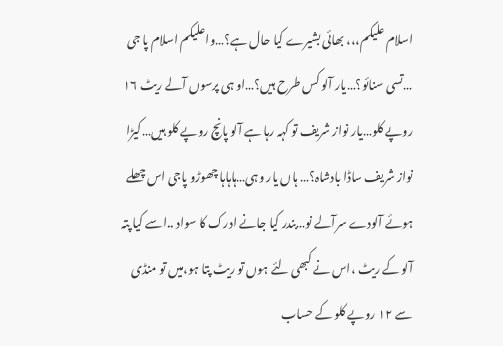اسلام علیکم،،، بھائی بشیرے کیا حال ہے؟…واعلیکم اسلام پا جی …تسی سنائو؟…یار آلو کس طرح ہیں؟…او ہی پرسوں آلے ریٹ ١٦ روپے کلو…یار نواز شریف تو کہہ رہا ہے آلو پانچ روپے کلو ہیں…کیڑا نواز شریف ساڈا بادشاہ؟… ہاں یار وہی…ہاہاہا چھوڑو پاجی اس چھلے ہوئے آلودے سرآلے نو…بندر کیا جانے ادرک کا سواد ..اسے کیا پتہ آلو کے ریٹ ،اس نے کبھی لئے ہوں تو ریٹ پتا ہو،میں تو منڈی سے ١٢ روپے کلو کے حساب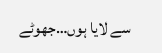سے لایا ہوں…جھوٹے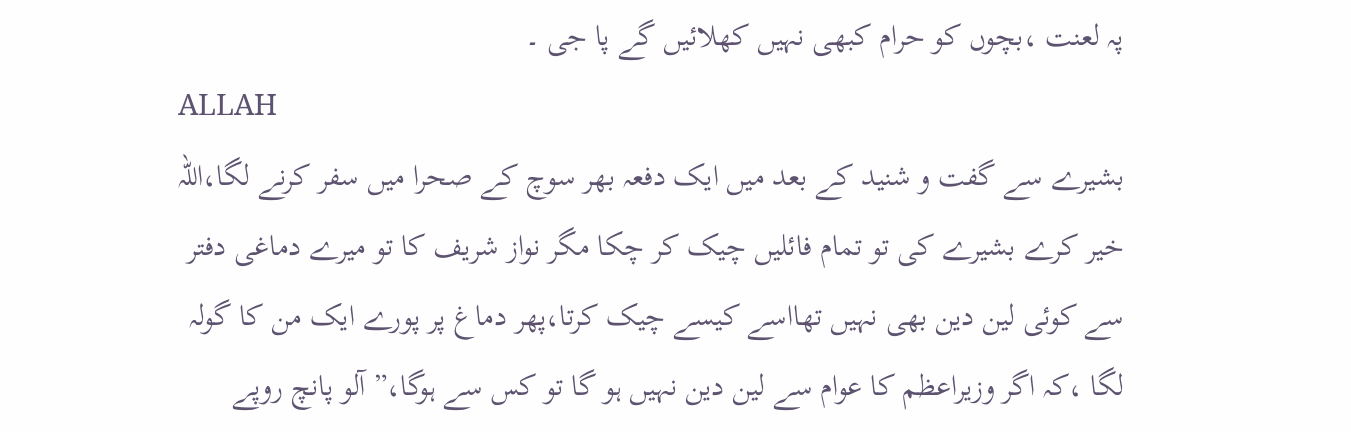پہ لعنت ،بچوں کو حرام کبھی نہیں کھلائیں گے پا جی ۔
ALLAH
بشیرے سے گفت و شنید کے بعد میں ایک دفعہ بھر سوچ کے صحرا میں سفر کرنے لگا،اللہ خیر کرے بشیرے کی تو تمام فائلیں چیک کر چکا مگر نواز شریف کا تو میرے دماغی دفتر سے کوئی لین دین بھی نہیں تھااسے کیسے چیک کرتا،پھر دماغ پر پورے ایک من کا گولہ لگا ،کہ اگر وزیراعظم کا عوام سے لین دین نہیں ہو گا تو کس سے ہوگا،”آلو پانچ روپے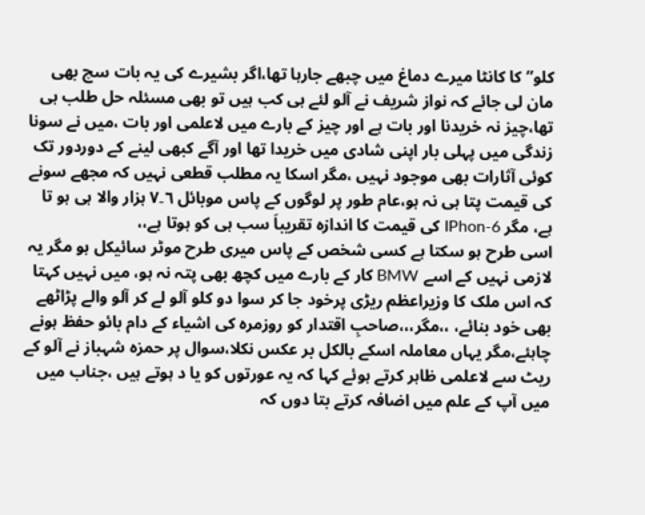کلو” کا کانٹا میرے دماغ میں چبھے جارہا تھا،اگر بشیرے کی یہ بات سچ بھی مان لی جائے کہ نواز شریف نے آلو لئے ہی کب ہیں تو بھی مسئلہ حل طلب ہی تھا،چیز نہ خریدنا اور بات ہے اور چیز کے بارے میں لاعلمی اور بات ،میں نے سونا زندگی میں پہلی بار اپنی شادی میں خریدا تھا اور آگے کبھی لینے کے دوردور تک کوئی آثارات بھی موجود نہیں ،مگر اسکا یہ مطلب قطعی نہیں کہ مجھے سونے کی قیمت پتا ہی نہ ہو،عام طور پر لوگوں کے پاس موبائل ٦۔٧ ہزار والا ہی ہو تا ہے، مگر IPhon-6 کی قیمت کا اندازہ تقریباَ سب ہی کو ہوتا ہے،،
اسی طرح ہو سکتا ہے کسی شخص کے پاس میری طرح موٹر سائیکل ہو مگر یہ لازمی نہیں کے اسے BMW کار کے بارے میں کچھ بھی پتہ نہ ہو، میں نہیں کہتا کہ اس ملک کا وزیراعظم ریڑی پرخود جا کر سوا دو کلو آلو لے کر آلو والے پڑاٹھے بھی خود بنائے، ،،مگر،،،صاحبِ اقتدار کو روزمرہ کی اشیاء کے دام بائو حفظ ہونے چاہئے،مگر یہاں معاملہ اسکے بالکل بر عکس نکلا،سوال پر حمزہ شہباز نے آلو کے ریٹ سے لاعلمی ظاہر کرتے ہوئے کہا کہ یہ عورتوں کو یا د ہوتے ہیں ،جناب میں میں آپ کے علم میں اضافہ کرتے بتا دوں کہ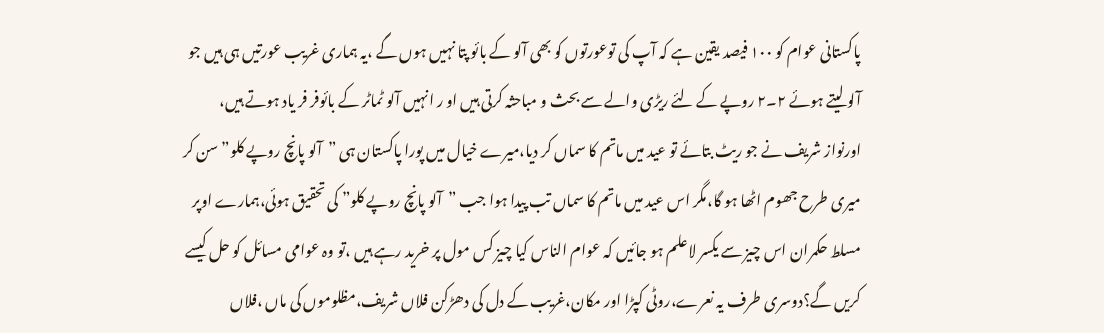پاکستانی عوام کو ١٠٠ فیصد یقین ہے کہ آپ کی توعورتوں کو بھی آلو کے بائو پتا نہیں ہوں گے ،یہ ہماری غریب عورتیں ہی ہیں جو آلو لیتے ہوئے ٢۔٢ روپے کے لئے ریڑی والے سے بحث و مباحثہ کرتی ہیں او ر انہیں آلو ٹماٹر کے بائوفر فر یاد ہوتے ہیں، اورنواز شریف نے جو ریٹ بتائے تو عید میں ماتم کا سماں کر دیا،میرے خیال میں پورا پاکستان ہی ”آلو پانچ روپے کلو” سن کر میری طرح جھوم اٹھا ہو گا،مگر اس عید میں ماتم کا سماں تب پیدا ہوا جب ”آلو پانچ روپے کلو” کی تحقیق ہوئی،ہمارے اوپر مسلط حکمران اس چیز سے یکسر لاعلم ہو جائیں کہ عوام الناس کیا چیز کس مول پر خرید رہے ہیں ،تو وہ عوامی مسائل کو حل کیسے کریں گے؟دوسری طرف یہ نعرے،روٹی کپڑا اور مکان،غریب کے دل کی دھڑکن فلاں شریف،مظلوموں کی ماں ،فلاں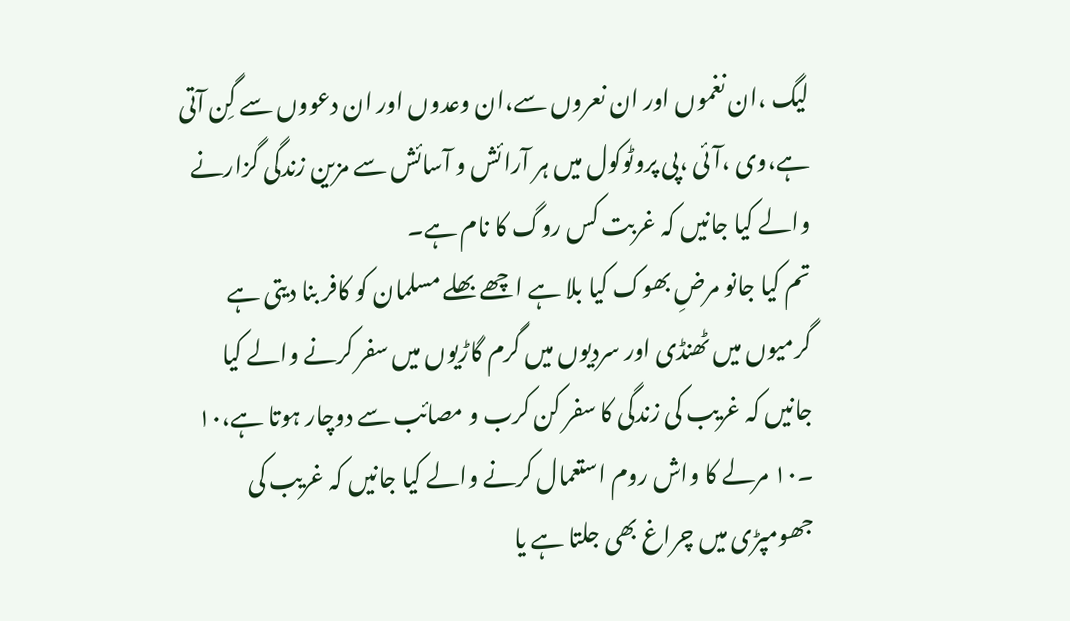لیگ ،ان نغموں اور ان نعروں سے،ان وعدوں اور ان دعووں سے گِن آتی ہے،وی ،آئی ،پی پروٹوکول میں ہر آرائش و آسائش سے مزین زندگی گزارنے والے کیا جانیں کہ غربت کس روگ کا نام ہے۔
تم کیا جانو مرضِ بھوک کیا بلا ہے اچھے بھلے مسلمان کو کافر بنا دیتی ہے
گرمیوں میں ٹھنڈی اور سردیوں میں گرم گاڑیوں میں سفر کرنے والے کیا جانیں کہ غریب کی زندگی کا سفر کن کرب و مصائب سے دوچار ہوتا ہے،١٠ ۔١٠ مرلے کا واش روم استعمال کرنے والے کیا جانیں کہ غریب کی جھومپڑی میں چراغ بھی جلتا ہے یا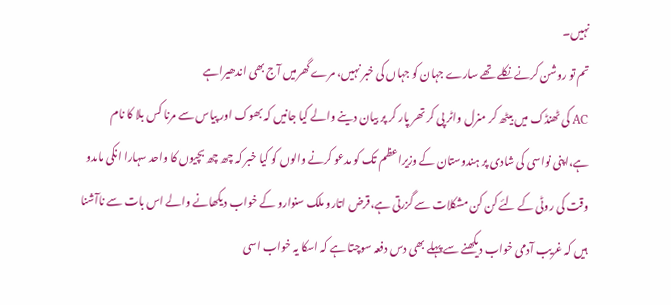نہیں۔
تم تو روشن کرنے نکلے تھے سارے جہان کو جہاں کی خبر نہیں، مرے گھرمیں آج بھی اندھیراہے
AC کی ٹھنڈک میں بیٹھ کر منرل واٹر پی کر تھر پار کر پر بیان دینے والے کیا جانیں کہ بھوک اور پیاس سے مرنا کس بلا کا نام ہے،اپنی نواسی کی شادی پر ہندوستان کے وزیراعظم تک کو مدعو کرنے والوں کو کیا خبر کہ چھ چھ بچیوں کا واحد سہارا انکی ماںدو وقت کی روٹی کے لئے کن کن مشکلات سے گزرتی ہے،قرض اتارو ملک سنوارو کے خواب دیکھانے والے اس بات سے ناآشنا ہیں کہ غریب آدمی خواب دیکھنے سے پہلے بھی دس دفعہ سوچتا ہے کہ اسکا یہ خواب اسی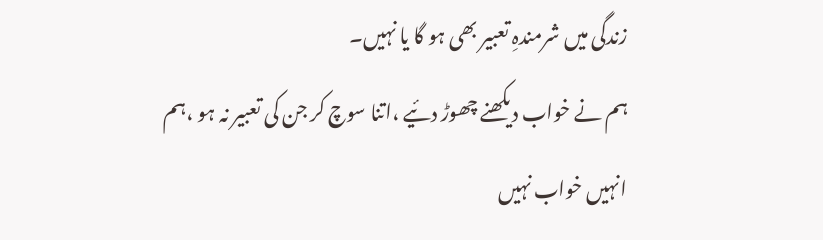زندگی میں شرمندہِ تعبیر بھی ہو گا یا نہیں۔
ہم نے خواب دیکھنے چھوڑ دئیے ،اتنا سوچ کر جن کی تعبیر نہ ہو ،ہم انہیں خواب نہیں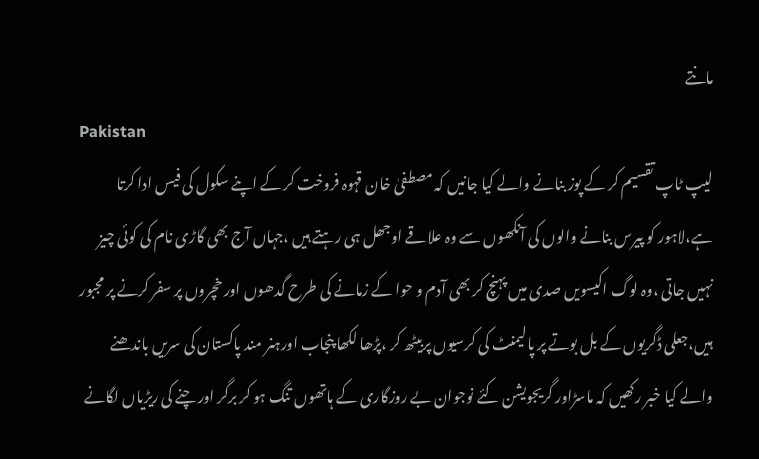مانتے
Pakistan
لیپ ٹاپ تقسیم کر کے پوز بنانے والے کیا جانیں کہ مصطفیٰ خان قہوہ فروخت کر کے اپنے سکول کی فیس ادا کرتا ہے،لاہور کو پیرس بنانے والوں کی آنکھوں سے وہ علاقے اوجھل ہی رہتے ہیں ،جہاں آج بھی گاڑی نام کی کوئی چیز نہیں جاتی ،وہ لوگ اکیسویں صدی میں پہنچ کر بھی آدم و حوا کے زمانے کی طرح گدھوں اور خچروں پر سفر کرنے پر مجبور ہیں،جعلی ڈگریوں کے بل بوتے پر پالیمنٹ کی کرسیوں پربیٹھ کر ،پڑھا لکھا پنجاب اورہنر مند پاکستان کی سریں باندھنے والے کیا خبر رکھیں کہ ماسڑاور گریجویشن کئے نوجوان بے روزگاری کے ہاتھوں تنگ ہو کر برگر اور چنے کی ریڑیاں لگانے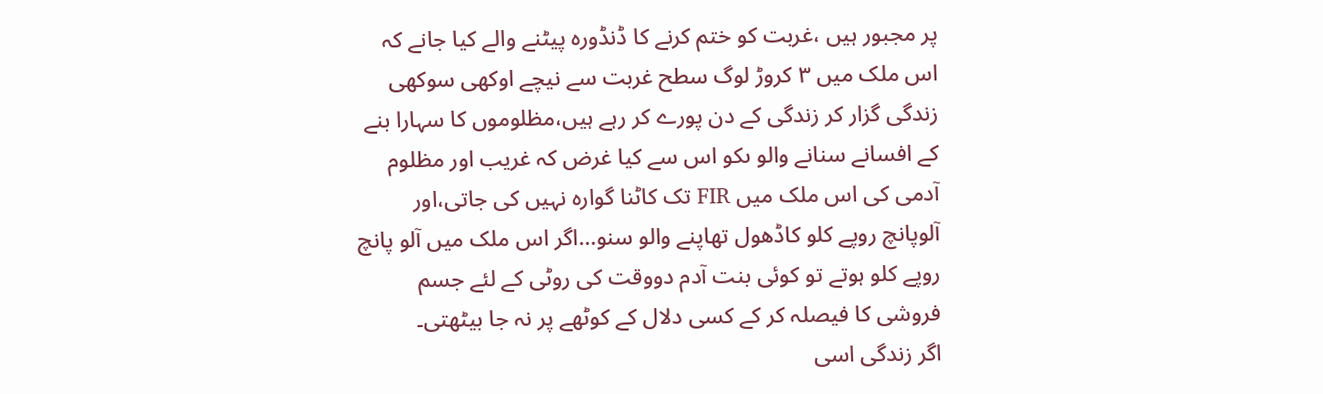پر مجبور ہیں ،غربت کو ختم کرنے کا ڈنڈورہ پیٹنے والے کیا جانے کہ اس ملک میں ٣ کروڑ لوگ سطح غربت سے نیچے اوکھی سوکھی زندگی گزار کر زندگی کے دن پورے کر رہے ہیں،مظلوموں کا سہارا بنے کے افسانے سنانے والو ںکو اس سے کیا غرض کہ غریب اور مظلوم آدمی کی اس ملک میں FIR تک کاٹنا گوارہ نہیں کی جاتی،اور آلوپانچ روپے کلو کاڈھول تھاپنے والو سنو…اگر اس ملک میں آلو پانچ روپے کلو ہوتے تو کوئی بنت آدم دووقت کی روٹی کے لئے جسم فروشی کا فیصلہ کر کے کسی دلال کے کوٹھے پر نہ جا بیٹھتی۔
اگر زندگی اسی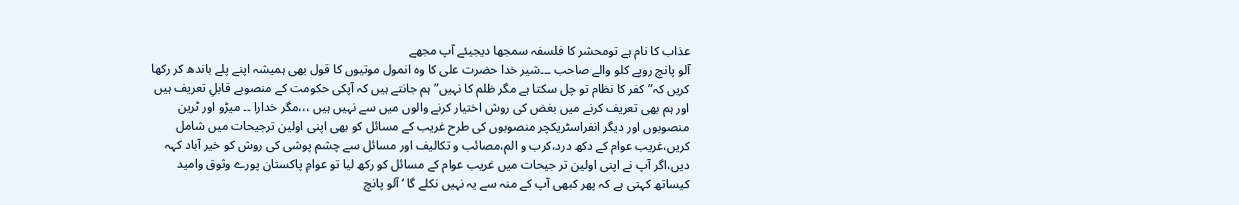عذاب کا نام ہے تومحشر کا فلسفہ سمجھا دیجیئے آپ مجھے
آلو پانچ روپے کلو والے صاحب ۔۔۔شیر خدا حضرت علی کا وہ انمول موتیوں کا قول بھی ہمیشہ اپنے پلے باندھ کر رکھا کریں کہ” کفر کا نظام تو چل سکتا ہے مگر ظلم کا نہیں” ہم جانتے ہیں کہ آپکی حکومت کے منصوبے قابلِ تعریف ہیں اور ہم بھی تعریف کرنے میں بغض کی روش اختیار کرنے والوں میں سے نہیں ہیں ،،،مگر خدارا ۔۔ میڑو اور ٹرین منصوبوں اور دیگر انفراسٹریکچر منصوبوں کی طرح غریب کے مسائل کو بھی اپنی اولین ترجیحات میں شامل کریں،غریب عوام کے دکھ درد،کرب و الم،مصائب و تکالیف اور مسائل سے چشم پوشی کی روش کو خیر آباد کہہ دیں،اگر آپ نے اپنی اولین تر جیحات میں غریب عوام کے مسائل کو رکھ لیا تو عوامِ پاکستان پورے وثوق وامید کیساتھ کہتی ہے کہ پھر کبھی آپ کے منہ سے یہ نہیں نکلے گا ‘آلو پانچ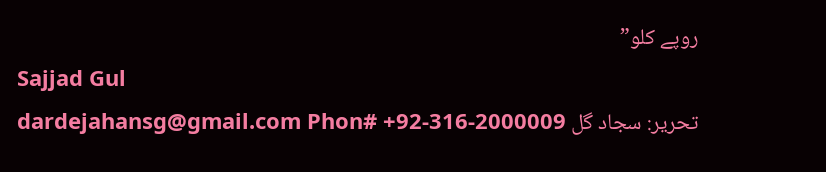روپے کلو”
Sajjad Gul
تحریر: سجاد گل dardejahansg@gmail.com Phon# +92-316-2000009